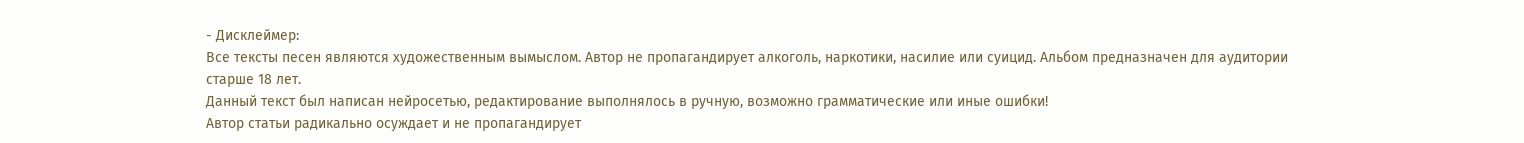- Дисклеймер:
Все тексты песен являются художественным вымыслом. Автор не пропагандирует алкоголь, наркотики, насилие или суицид. Альбом предназначен для аудитории старше 18 лет.
Данный текст был написан нейросетью, редактирование выполнялось в ручную, возможно грамматические или иные ошибки!
Автор статьи радикально осуждает и не пропагандирует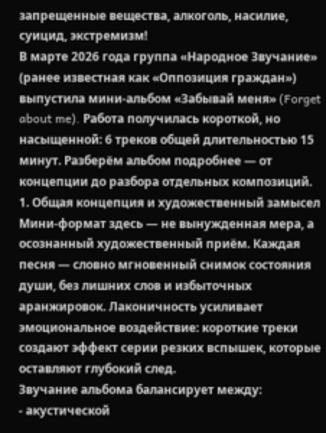запрещенные вещества, алкоголь, насилие, суицид, экстремизм!
В марте 2026 года группа «Народное Звучание» (ранее известная как «Оппозиция граждан») выпустила мини‑альбом «Забывай меня» (Forget about me). Работа получилась короткой, но насыщенной: 6 треков общей длительностью 15 минут. Разберём альбом подробнее — от концепции до разбора отдельных композиций.
1. Общая концепция и художественный замысел
Мини‑формат здесь — не вынужденная мера, а осознанный художественный приём. Каждая песня — словно мгновенный снимок состояния души, без лишних слов и избыточных аранжировок. Лаконичность усиливает эмоциональное воздействие: короткие треки создают эффект серии резких вспышек, которые оставляют глубокий след.
Звучание альбома балансирует между:
- акустической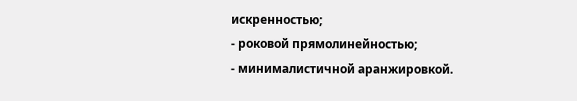искренностью;
- роковой прямолинейностью;
- минималистичной аранжировкой.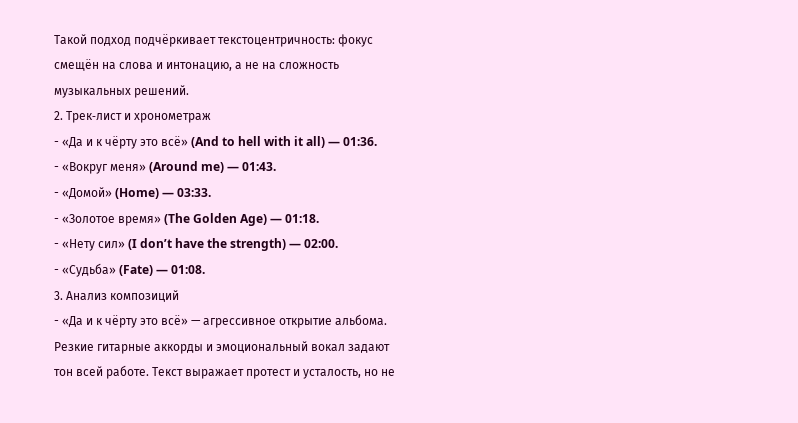Такой подход подчёркивает текстоцентричность: фокус смещён на слова и интонацию, а не на сложность музыкальных решений.
2. Трек‑лист и хронометраж
- «Да и к чёрту это всё» (And to hell with it all) — 01:36.
- «Вокруг меня» (Around me) — 01:43.
- «Домой» (Home) — 03:33.
- «Золотое время» (The Golden Age) — 01:18.
- «Нету сил» (I don’t have the strength) — 02:00.
- «Судьба» (Fate) — 01:08.
3. Анализ композиций
- «Да и к чёрту это всё» — агрессивное открытие альбома. Резкие гитарные аккорды и эмоциональный вокал задают тон всей работе. Текст выражает протест и усталость, но не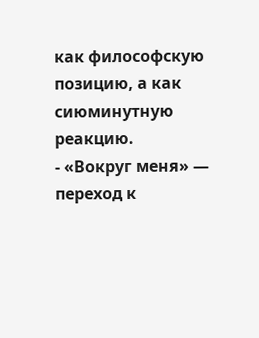как философскую позицию, а как сиюминутную реакцию.
- «Вокруг меня» — переход к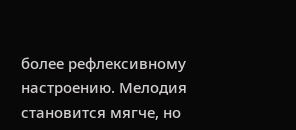более рефлексивному настроению. Мелодия становится мягче, но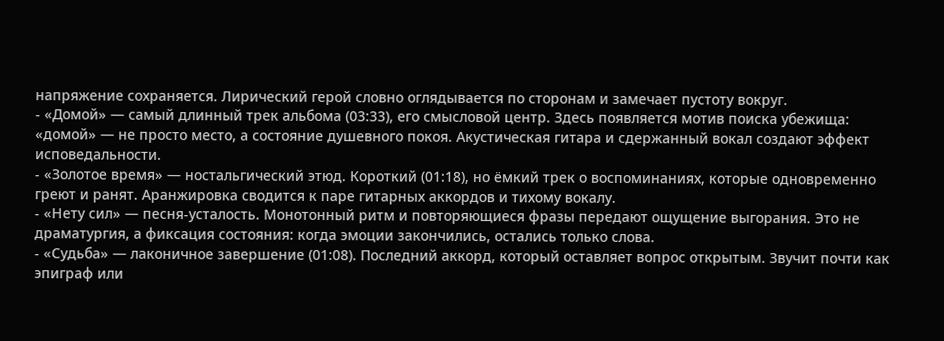напряжение сохраняется. Лирический герой словно оглядывается по сторонам и замечает пустоту вокруг.
- «Домой» — самый длинный трек альбома (03:33), его смысловой центр. Здесь появляется мотив поиска убежища: «домой» — не просто место, а состояние душевного покоя. Акустическая гитара и сдержанный вокал создают эффект исповедальности.
- «Золотое время» — ностальгический этюд. Короткий (01:18), но ёмкий трек о воспоминаниях, которые одновременно греют и ранят. Аранжировка сводится к паре гитарных аккордов и тихому вокалу.
- «Нету сил» — песня‑усталость. Монотонный ритм и повторяющиеся фразы передают ощущение выгорания. Это не драматургия, а фиксация состояния: когда эмоции закончились, остались только слова.
- «Судьба» — лаконичное завершение (01:08). Последний аккорд, который оставляет вопрос открытым. Звучит почти как эпиграф или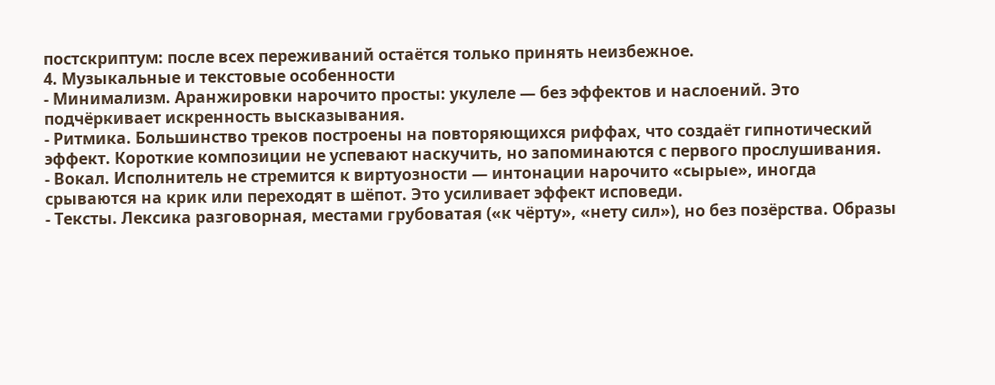постскриптум: после всех переживаний остаётся только принять неизбежное.
4. Музыкальные и текстовые особенности
- Минимализм. Аранжировки нарочито просты: укулеле — без эффектов и наслоений. Это подчёркивает искренность высказывания.
- Ритмика. Большинство треков построены на повторяющихся риффах, что создаёт гипнотический эффект. Короткие композиции не успевают наскучить, но запоминаются с первого прослушивания.
- Вокал. Исполнитель не стремится к виртуозности — интонации нарочито «сырые», иногда срываются на крик или переходят в шёпот. Это усиливает эффект исповеди.
- Тексты. Лексика разговорная, местами грубоватая («к чёрту», «нету сил»), но без позёрства. Образы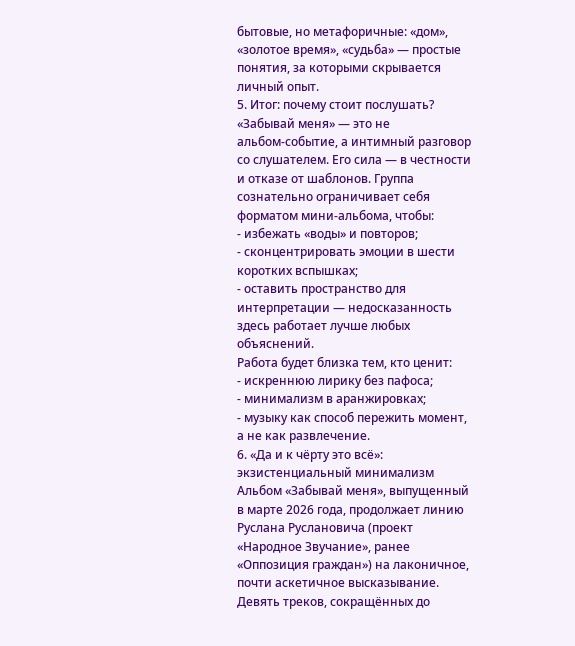бытовые, но метафоричные: «дом», «золотое время», «судьба» — простые понятия, за которыми скрывается личный опыт.
5. Итог: почему стоит послушать?
«Забывай меня» — это не альбом‑событие, а интимный разговор со слушателем. Его сила — в честности и отказе от шаблонов. Группа сознательно ограничивает себя форматом мини‑альбома, чтобы:
- избежать «воды» и повторов;
- сконцентрировать эмоции в шести коротких вспышках;
- оставить пространство для интерпретации — недосказанность здесь работает лучше любых объяснений.
Работа будет близка тем, кто ценит:
- искреннюю лирику без пафоса;
- минимализм в аранжировках;
- музыку как способ пережить момент, а не как развлечение.
6. «Да и к чёрту это всё»: экзистенциальный минимализм
Альбом «Забывай меня», выпущенный в марте 2026 года, продолжает линию Руслана Руслановича (проект «Народное Звучание», ранее «Оппозиция граждан») на лаконичное, почти аскетичное высказывание. Девять треков, сокращённых до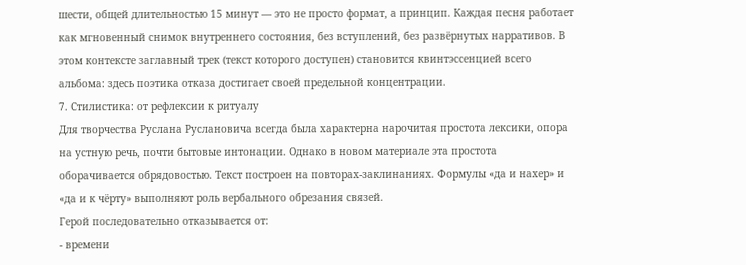шести, общей длительностью 15 минут — это не просто формат, а принцип. Каждая песня работает как мгновенный снимок внутреннего состояния, без вступлений, без развёрнутых нарративов. В этом контексте заглавный трек (текст которого доступен) становится квинтэссенцией всего альбома: здесь поэтика отказа достигает своей предельной концентрации.
7. Стилистика: от рефлексии к ритуалу
Для творчества Руслана Руслановича всегда была характерна нарочитая простота лексики, опора на устную речь, почти бытовые интонации. Однако в новом материале эта простота оборачивается обрядовостью. Текст построен на повторах-заклинаниях. Формулы «да и нахер» и «да и к чёрту» выполняют роль вербального обрезания связей.
Герой последовательно отказывается от:
- времени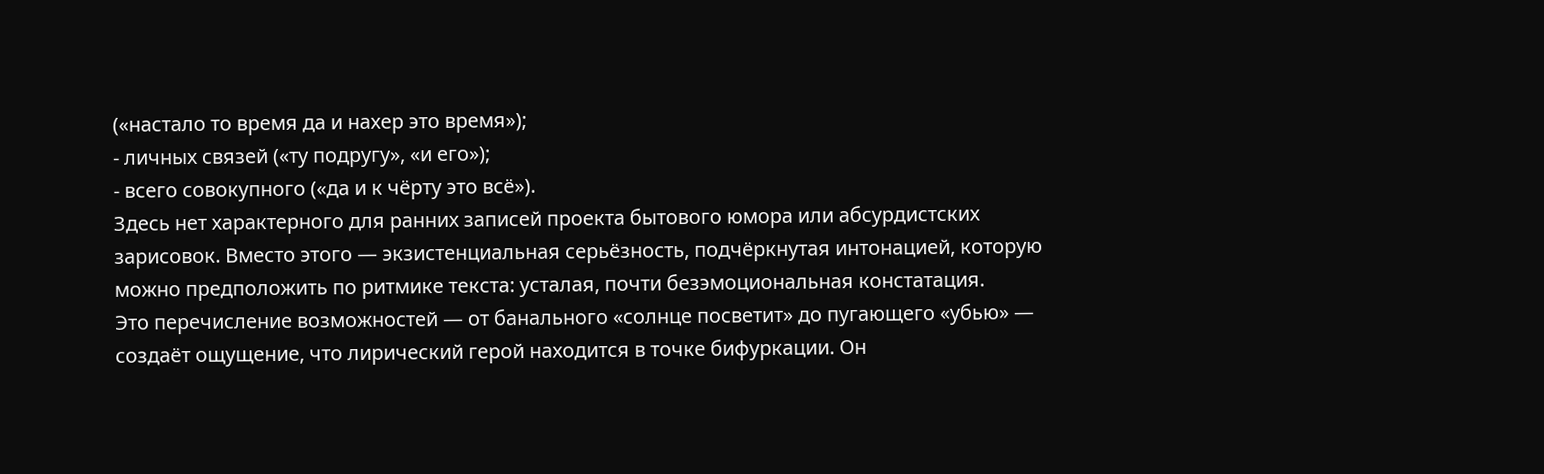(«настало то время да и нахер это время»);
- личных связей («ту подругу», «и его»);
- всего совокупного («да и к чёрту это всё»).
Здесь нет характерного для ранних записей проекта бытового юмора или абсурдистских зарисовок. Вместо этого — экзистенциальная серьёзность, подчёркнутая интонацией, которую можно предположить по ритмике текста: усталая, почти безэмоциональная констатация.
Это перечисление возможностей — от банального «солнце посветит» до пугающего «убью» — создаёт ощущение, что лирический герой находится в точке бифуркации. Он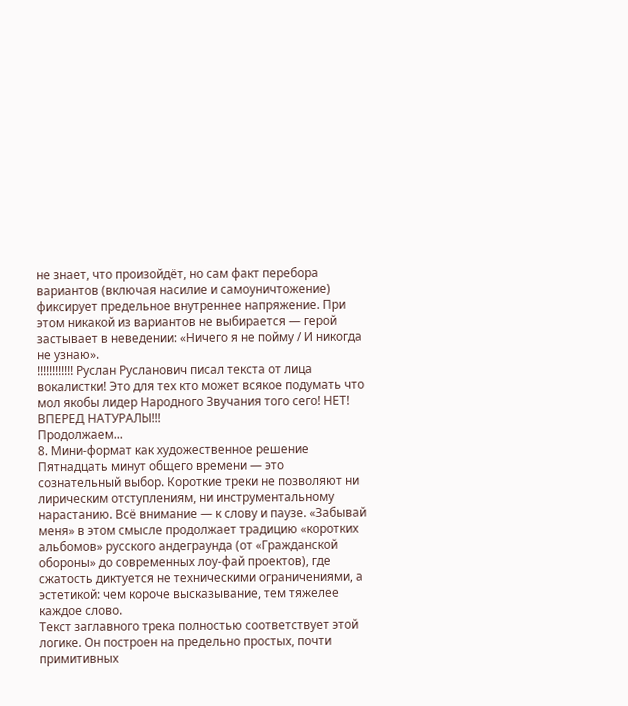не знает, что произойдёт, но сам факт перебора вариантов (включая насилие и самоуничтожение) фиксирует предельное внутреннее напряжение. При этом никакой из вариантов не выбирается — герой застывает в неведении: «Ничего я не пойму / И никогда не узнаю».
!!!!!!!!!!!! Руслан Русланович писал текста от лица вокалистки! Это для тех кто может всякое подумать что мол якобы лидер Народного Звучания того сего! НЕТ! ВПЕРЕД НАТУРАЛЫ!!!
Продолжаем...
8. Мини-формат как художественное решение
Пятнадцать минут общего времени — это сознательный выбор. Короткие треки не позволяют ни лирическим отступлениям, ни инструментальному нарастанию. Всё внимание — к слову и паузе. «Забывай меня» в этом смысле продолжает традицию «коротких альбомов» русского андеграунда (от «Гражданской обороны» до современных лоу-фай проектов), где сжатость диктуется не техническими ограничениями, а эстетикой: чем короче высказывание, тем тяжелее каждое слово.
Текст заглавного трека полностью соответствует этой логике. Он построен на предельно простых, почти примитивных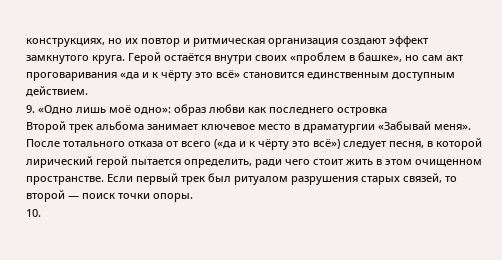конструкциях, но их повтор и ритмическая организация создают эффект замкнутого круга. Герой остаётся внутри своих «проблем в башке», но сам акт проговаривания «да и к чёрту это всё» становится единственным доступным действием.
9. «Одно лишь моё одно»: образ любви как последнего островка
Второй трек альбома занимает ключевое место в драматургии «Забывай меня». После тотального отказа от всего («да и к чёрту это всё») следует песня, в которой лирический герой пытается определить, ради чего стоит жить в этом очищенном пространстве. Если первый трек был ритуалом разрушения старых связей, то второй — поиск точки опоры.
10.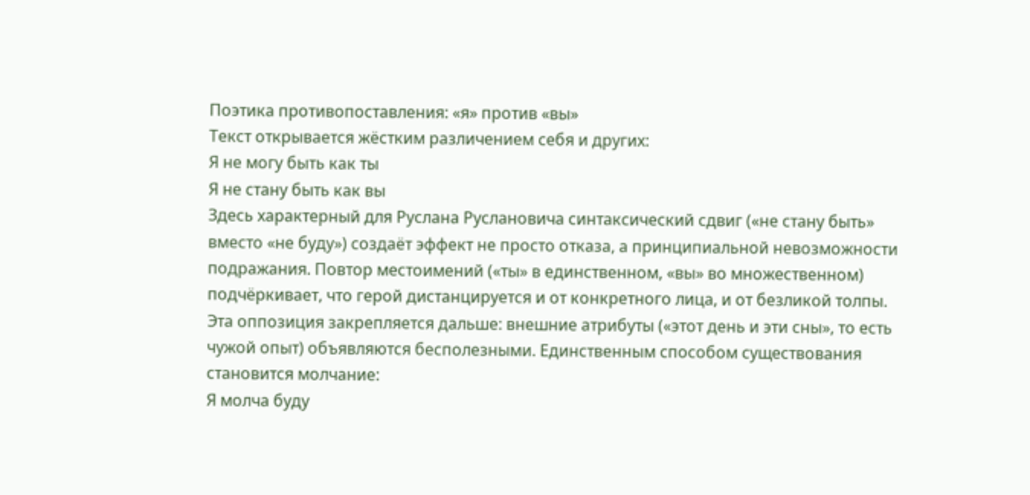Поэтика противопоставления: «я» против «вы»
Текст открывается жёстким различением себя и других:
Я не могу быть как ты
Я не стану быть как вы
Здесь характерный для Руслана Руслановича синтаксический сдвиг («не стану быть» вместо «не буду») создаёт эффект не просто отказа, а принципиальной невозможности подражания. Повтор местоимений («ты» в единственном, «вы» во множественном) подчёркивает, что герой дистанцируется и от конкретного лица, и от безликой толпы.
Эта оппозиция закрепляется дальше: внешние атрибуты («этот день и эти сны», то есть чужой опыт) объявляются бесполезными. Единственным способом существования становится молчание:
Я молча буду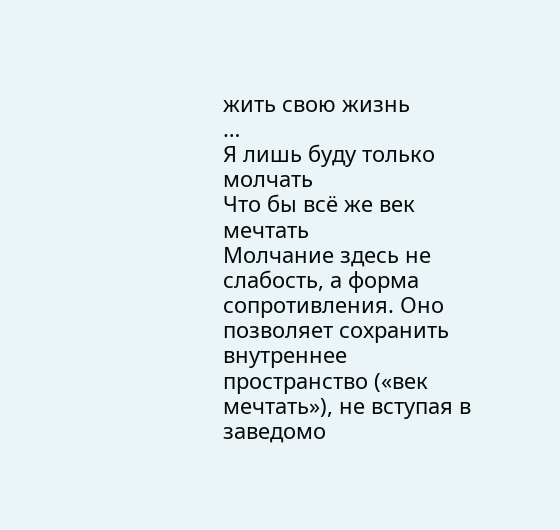жить свою жизнь
…
Я лишь буду только молчать
Что бы всё же век мечтать
Молчание здесь не слабость, а форма сопротивления. Оно позволяет сохранить внутреннее пространство («век мечтать»), не вступая в заведомо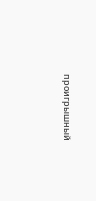проигрышный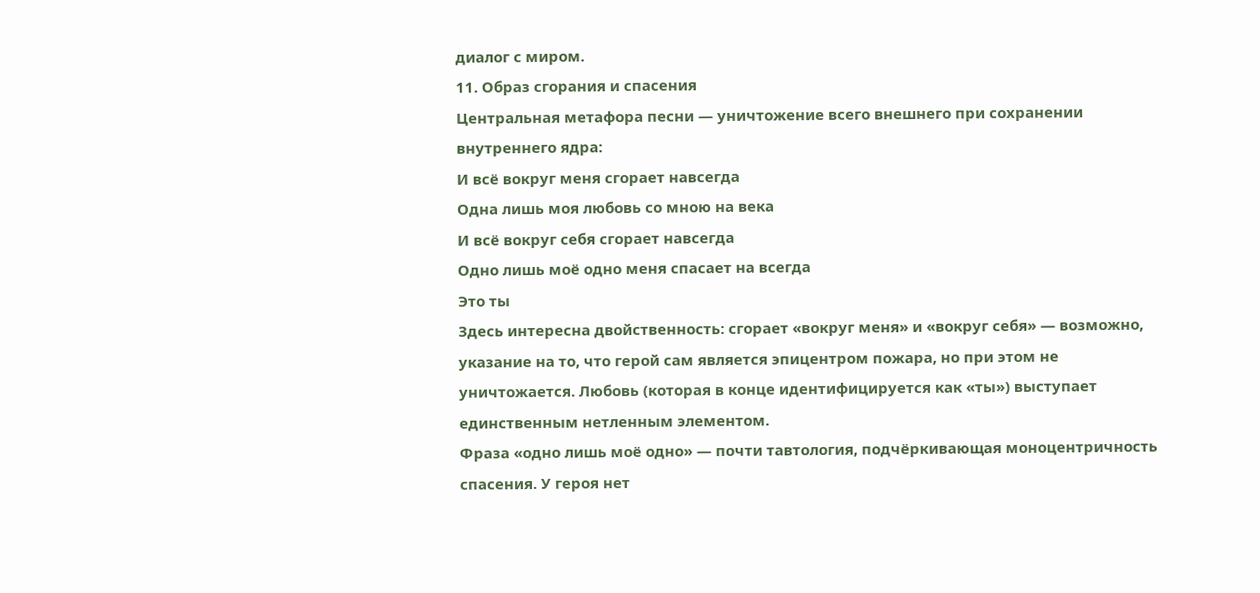диалог с миром.
11. Образ сгорания и спасения
Центральная метафора песни — уничтожение всего внешнего при сохранении внутреннего ядра:
И всё вокруг меня сгорает навсегда
Одна лишь моя любовь со мною на века
И всё вокруг себя сгорает навсегда
Одно лишь моё одно меня спасает на всегда
Это ты
Здесь интересна двойственность: сгорает «вокруг меня» и «вокруг себя» — возможно, указание на то, что герой сам является эпицентром пожара, но при этом не уничтожается. Любовь (которая в конце идентифицируется как «ты») выступает единственным нетленным элементом.
Фраза «одно лишь моё одно» — почти тавтология, подчёркивающая моноцентричность спасения. У героя нет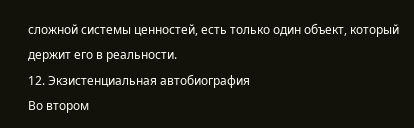сложной системы ценностей, есть только один объект, который держит его в реальности.
12. Экзистенциальная автобиография
Во втором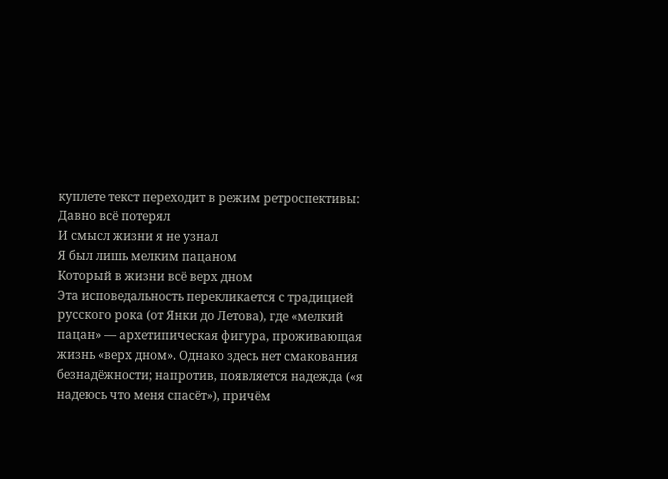куплете текст переходит в режим ретроспективы:
Давно всё потерял
И смысл жизни я не узнал
Я был лишь мелким пацаном
Который в жизни всё верх дном
Эта исповедальность перекликается с традицией русского рока (от Янки до Летова), где «мелкий пацан» — архетипическая фигура, проживающая жизнь «верх дном». Однако здесь нет смакования безнадёжности; напротив, появляется надежда («я надеюсь что меня спасёт»), причём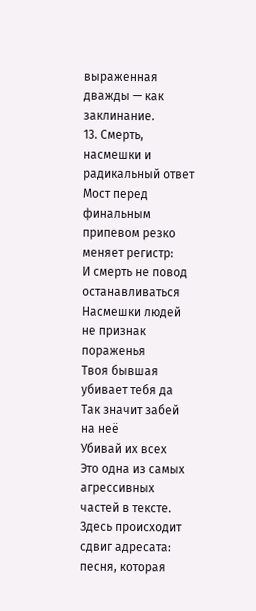выраженная дважды — как заклинание.
13. Смерть, насмешки и радикальный ответ
Мост перед финальным припевом резко меняет регистр:
И смерть не повод останавливаться
Насмешки людей не признак пораженья
Твоя бывшая убивает тебя да
Так значит забей на неё
Убивай их всех
Это одна из самых агрессивных частей в тексте. Здесь происходит сдвиг адресата: песня, которая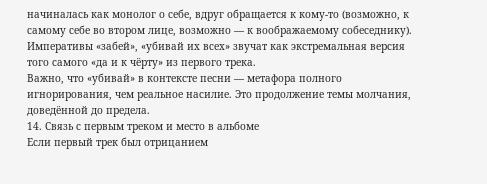начиналась как монолог о себе, вдруг обращается к кому-то (возможно, к самому себе во втором лице, возможно — к воображаемому собеседнику). Императивы «забей», «убивай их всех» звучат как экстремальная версия того самого «да и к чёрту» из первого трека.
Важно, что «убивай» в контексте песни — метафора полного игнорирования, чем реальное насилие. Это продолжение темы молчания, доведённой до предела.
14. Связь с первым треком и место в альбоме
Если первый трек был отрицанием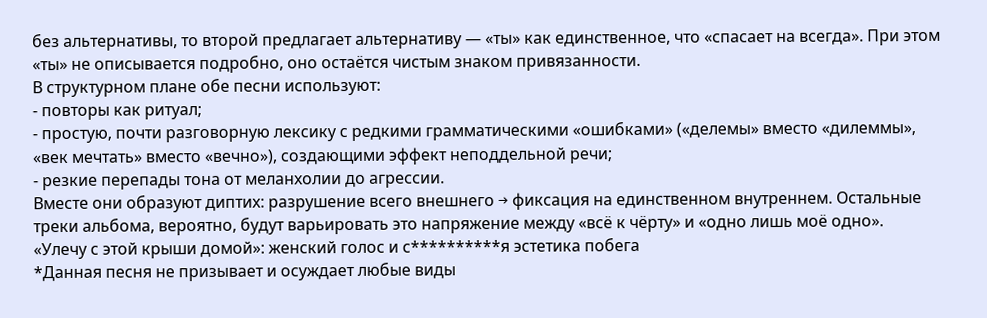без альтернативы, то второй предлагает альтернативу — «ты» как единственное, что «спасает на всегда». При этом «ты» не описывается подробно, оно остаётся чистым знаком привязанности.
В структурном плане обе песни используют:
- повторы как ритуал;
- простую, почти разговорную лексику с редкими грамматическими «ошибками» («делемы» вместо «дилеммы», «век мечтать» вместо «вечно»), создающими эффект неподдельной речи;
- резкие перепады тона от меланхолии до агрессии.
Вместе они образуют диптих: разрушение всего внешнего → фиксация на единственном внутреннем. Остальные треки альбома, вероятно, будут варьировать это напряжение между «всё к чёрту» и «одно лишь моё одно».
«Улечу с этой крыши домой»: женский голос и с**********я эстетика побега
*Данная песня не призывает и осуждает любые виды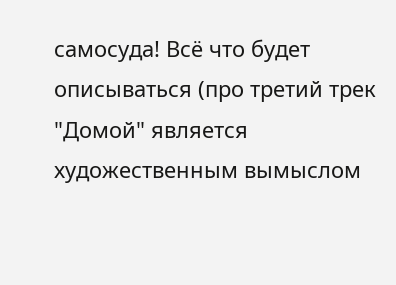самосуда! Всё что будет описываться (про третий трек "Домой" является художественным вымыслом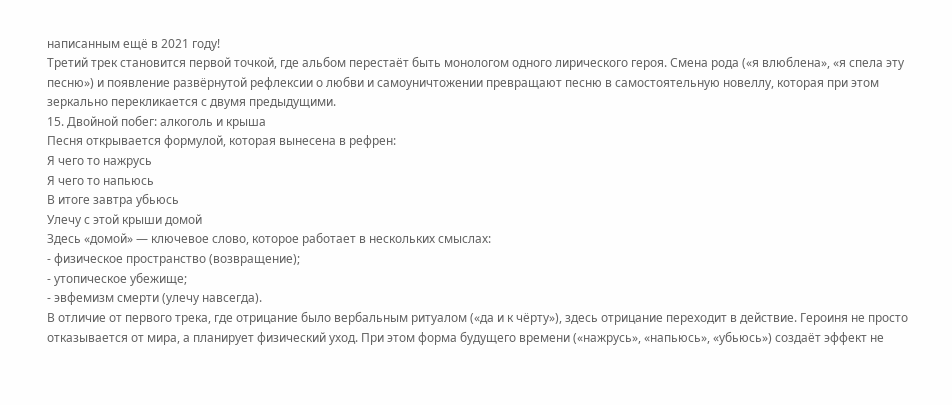написанным ещё в 2021 году!
Третий трек становится первой точкой, где альбом перестаёт быть монологом одного лирического героя. Смена рода («я влюблена», «я спела эту песню») и появление развёрнутой рефлексии о любви и самоуничтожении превращают песню в самостоятельную новеллу, которая при этом зеркально перекликается с двумя предыдущими.
15. Двойной побег: алкоголь и крыша
Песня открывается формулой, которая вынесена в рефрен:
Я чего то нажрусь
Я чего то напьюсь
В итоге завтра убьюсь
Улечу с этой крыши домой
Здесь «домой» — ключевое слово, которое работает в нескольких смыслах:
- физическое пространство (возвращение);
- утопическое убежище;
- эвфемизм смерти (улечу навсегда).
В отличие от первого трека, где отрицание было вербальным ритуалом («да и к чёрту»), здесь отрицание переходит в действие. Героиня не просто отказывается от мира, а планирует физический уход. При этом форма будущего времени («нажрусь», «напьюсь», «убьюсь») создаёт эффект не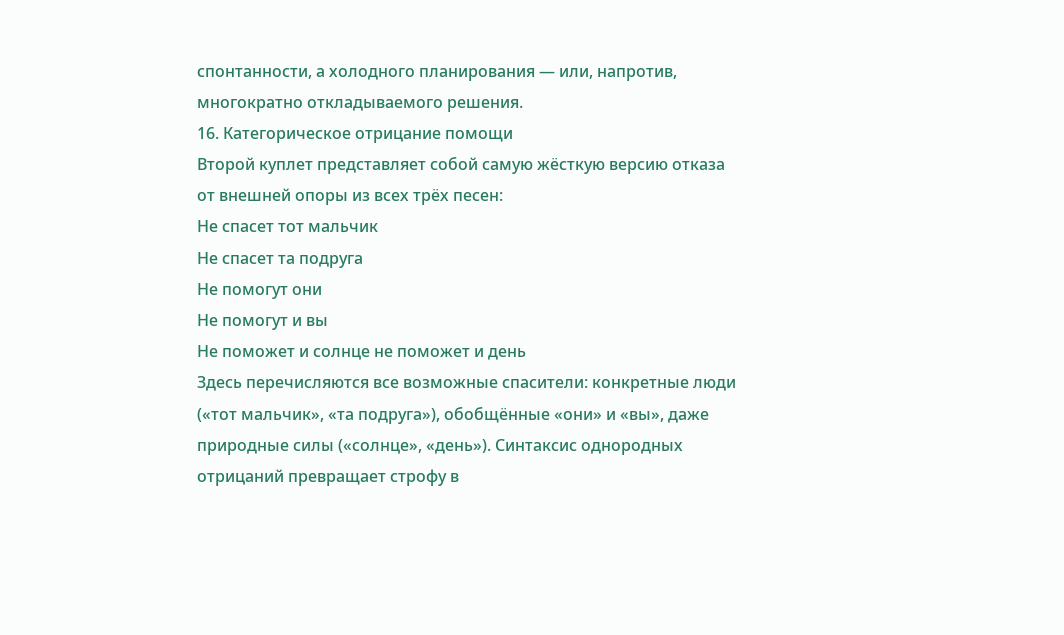спонтанности, а холодного планирования — или, напротив, многократно откладываемого решения.
16. Категорическое отрицание помощи
Второй куплет представляет собой самую жёсткую версию отказа от внешней опоры из всех трёх песен:
Не спасет тот мальчик
Не спасет та подруга
Не помогут они
Не помогут и вы
Не поможет и солнце не поможет и день
Здесь перечисляются все возможные спасители: конкретные люди («тот мальчик», «та подруга»), обобщённые «они» и «вы», даже природные силы («солнце», «день»). Синтаксис однородных отрицаний превращает строфу в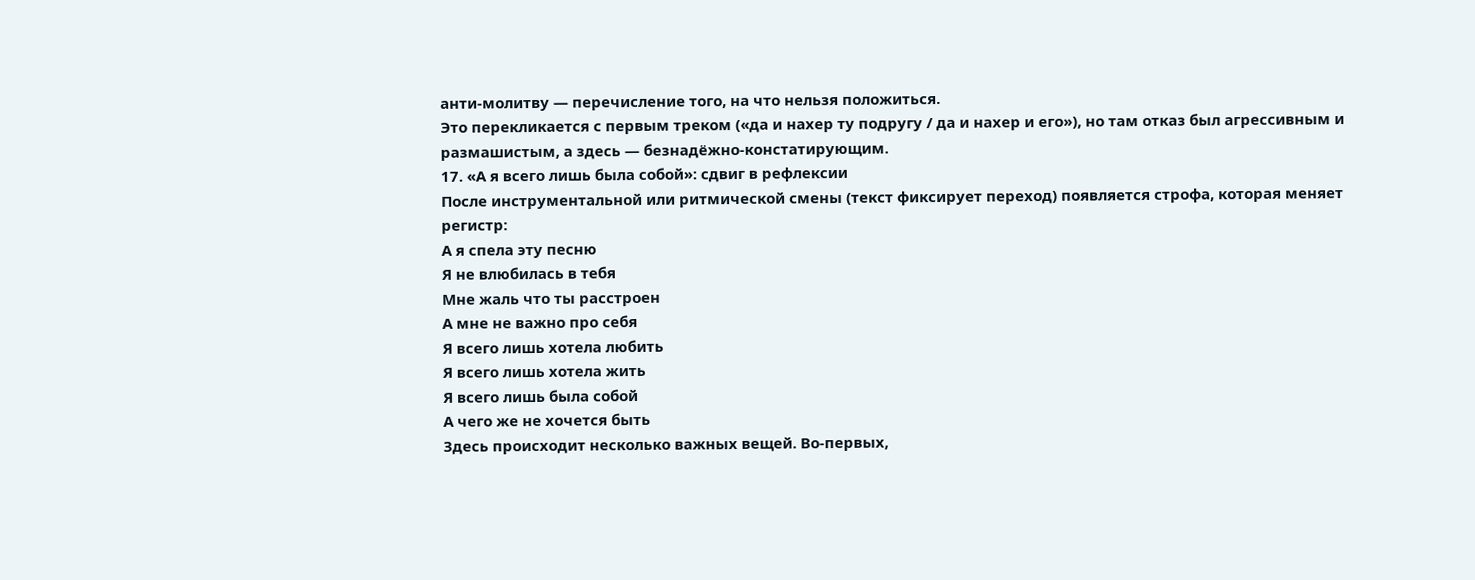анти-молитву — перечисление того, на что нельзя положиться.
Это перекликается с первым треком («да и нахер ту подругу / да и нахер и его»), но там отказ был агрессивным и размашистым, а здесь — безнадёжно-констатирующим.
17. «А я всего лишь была собой»: сдвиг в рефлексии
После инструментальной или ритмической смены (текст фиксирует переход) появляется строфа, которая меняет регистр:
А я спела эту песню
Я не влюбилась в тебя
Мне жаль что ты расстроен
А мне не важно про себя
Я всего лишь хотела любить
Я всего лишь хотела жить
Я всего лишь была собой
А чего же не хочется быть
Здесь происходит несколько важных вещей. Во-первых,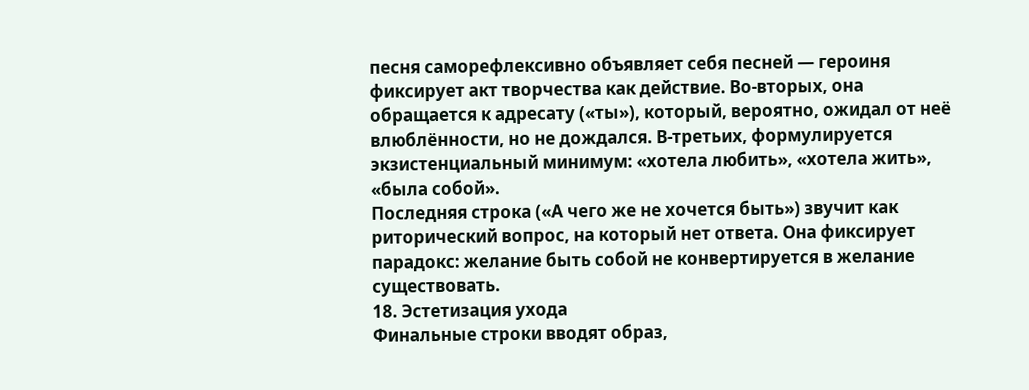песня саморефлексивно объявляет себя песней — героиня фиксирует акт творчества как действие. Во-вторых, она обращается к адресату («ты»), который, вероятно, ожидал от неё влюблённости, но не дождался. В-третьих, формулируется экзистенциальный минимум: «хотела любить», «хотела жить», «была собой».
Последняя строка («А чего же не хочется быть») звучит как риторический вопрос, на который нет ответа. Она фиксирует парадокс: желание быть собой не конвертируется в желание существовать.
18. Эстетизация ухода
Финальные строки вводят образ,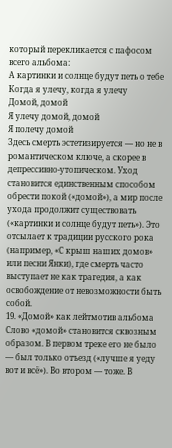который перекликается с пафосом всего альбома:
А картинки и солнце будут петь о тебе
Когда я улечу, когда я улечу
Домой, домой
Я улечу домой, домой
Я полечу домой
Здесь смерть эстетизируется — но не в романтическом ключе, а скорее в депрессивно-утопическом. Уход становится единственным способом обрести покой («домой»), а мир после ухода продолжит существовать («картинки и солнце будут петь»). Это отсылает к традиции русского рока (например, «С крыш наших домов» или песни Янки), где смерть часто выступает не как трагедия, а как освобождение от невозможности быть собой.
19. «Домой» как лейтмотив альбома
Слово «домой» становится сквозным образом. В первом треке его не было — был только отъезд («лучше я уеду вот и всё»). Во втором — тоже. В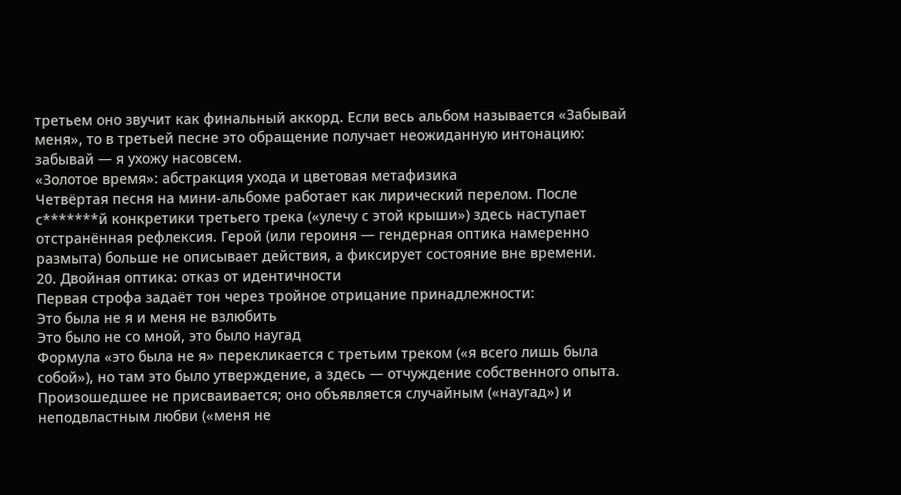третьем оно звучит как финальный аккорд. Если весь альбом называется «Забывай меня», то в третьей песне это обращение получает неожиданную интонацию: забывай — я ухожу насовсем.
«Золотое время»: абстракция ухода и цветовая метафизика
Четвёртая песня на мини-альбоме работает как лирический перелом. После с*******й конкретики третьего трека («улечу с этой крыши») здесь наступает отстранённая рефлексия. Герой (или героиня — гендерная оптика намеренно размыта) больше не описывает действия, а фиксирует состояние вне времени.
20. Двойная оптика: отказ от идентичности
Первая строфа задаёт тон через тройное отрицание принадлежности:
Это была не я и меня не взлюбить
Это было не со мной, это было наугад
Формула «это была не я» перекликается с третьим треком («я всего лишь была собой»), но там это было утверждение, а здесь — отчуждение собственного опыта. Произошедшее не присваивается; оно объявляется случайным («наугад») и неподвластным любви («меня не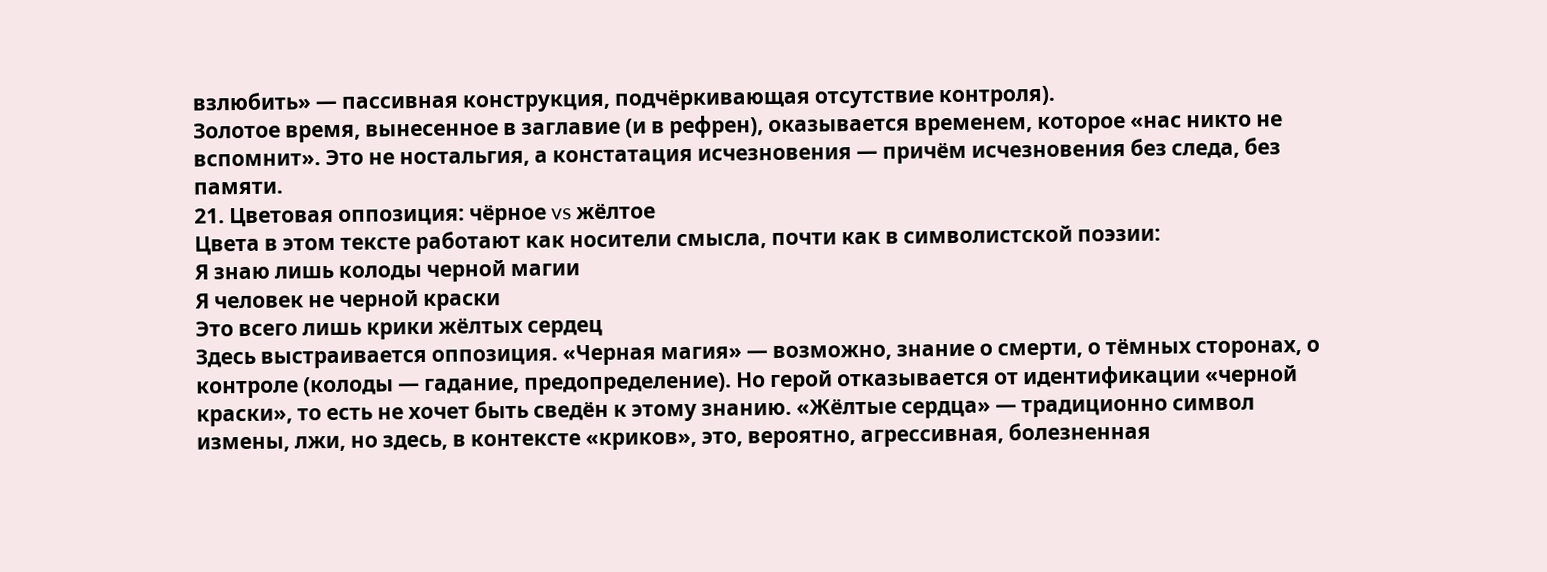взлюбить» — пассивная конструкция, подчёркивающая отсутствие контроля).
Золотое время, вынесенное в заглавие (и в рефрен), оказывается временем, которое «нас никто не вспомнит». Это не ностальгия, а констатация исчезновения — причём исчезновения без следа, без памяти.
21. Цветовая оппозиция: чёрное vs жёлтое
Цвета в этом тексте работают как носители смысла, почти как в символистской поэзии:
Я знаю лишь колоды черной магии
Я человек не черной краски
Это всего лишь крики жёлтых сердец
Здесь выстраивается оппозиция. «Черная магия» — возможно, знание о смерти, о тёмных сторонах, о контроле (колоды — гадание, предопределение). Но герой отказывается от идентификации «черной краски», то есть не хочет быть сведён к этому знанию. «Жёлтые сердца» — традиционно символ измены, лжи, но здесь, в контексте «криков», это, вероятно, агрессивная, болезненная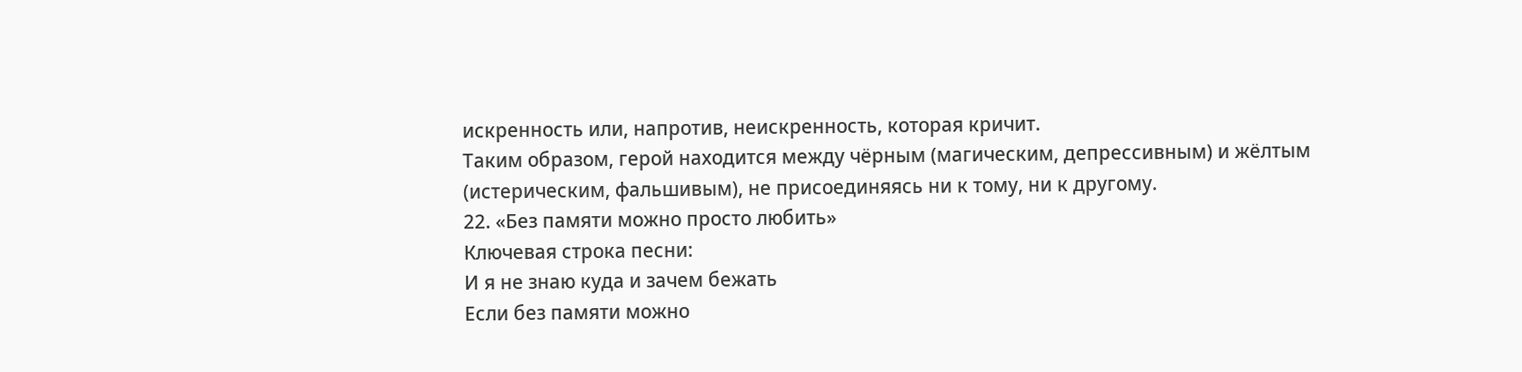искренность или, напротив, неискренность, которая кричит.
Таким образом, герой находится между чёрным (магическим, депрессивным) и жёлтым (истерическим, фальшивым), не присоединяясь ни к тому, ни к другому.
22. «Без памяти можно просто любить»
Ключевая строка песни:
И я не знаю куда и зачем бежать
Если без памяти можно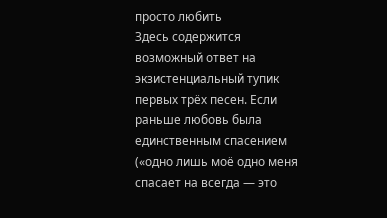просто любить
Здесь содержится возможный ответ на экзистенциальный тупик первых трёх песен. Если раньше любовь была единственным спасением («одно лишь моё одно меня спасает на всегда — это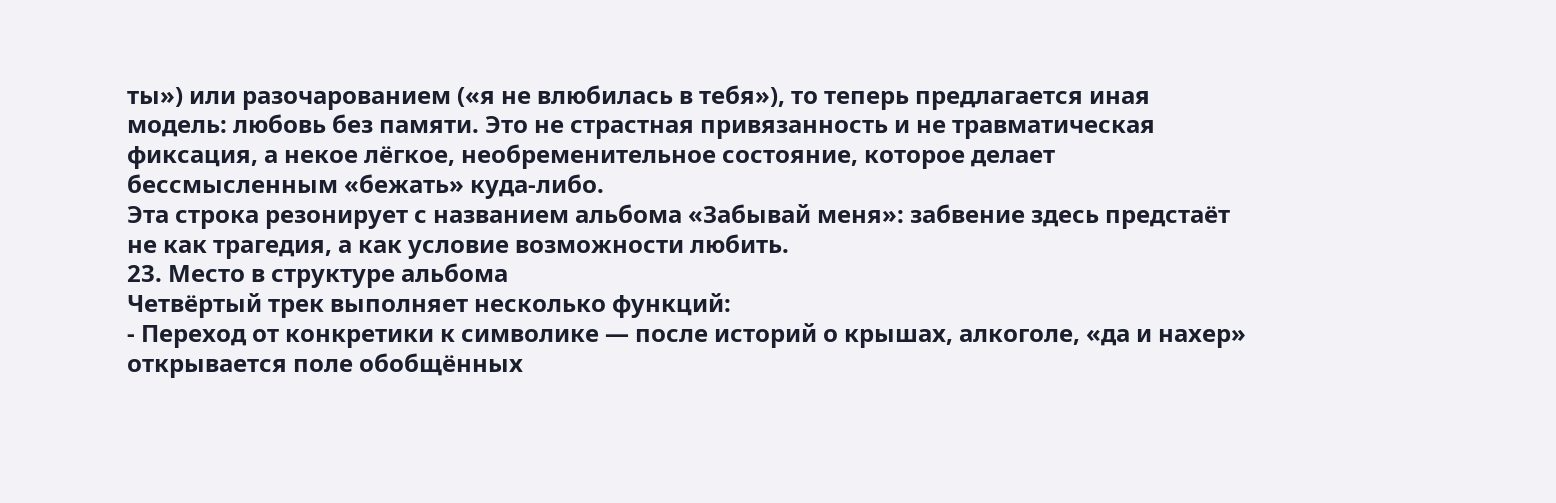ты») или разочарованием («я не влюбилась в тебя»), то теперь предлагается иная модель: любовь без памяти. Это не страстная привязанность и не травматическая фиксация, а некое лёгкое, необременительное состояние, которое делает бессмысленным «бежать» куда-либо.
Эта строка резонирует с названием альбома «Забывай меня»: забвение здесь предстаёт не как трагедия, а как условие возможности любить.
23. Место в структуре альбома
Четвёртый трек выполняет несколько функций:
- Переход от конкретики к символике — после историй о крышах, алкоголе, «да и нахер» открывается поле обобщённых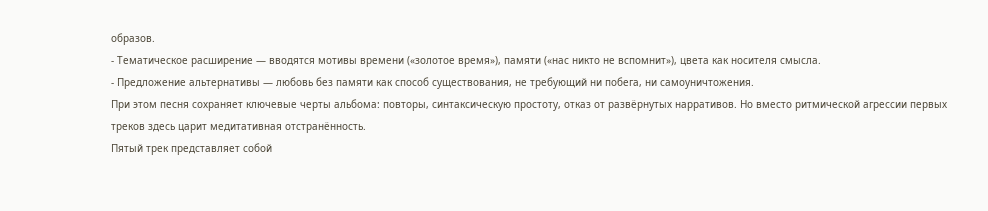образов.
- Тематическое расширение — вводятся мотивы времени («золотое время»), памяти («нас никто не вспомнит»), цвета как носителя смысла.
- Предложение альтернативы — любовь без памяти как способ существования, не требующий ни побега, ни самоуничтожения.
При этом песня сохраняет ключевые черты альбома: повторы, синтаксическую простоту, отказ от развёрнутых нарративов. Но вместо ритмической агрессии первых треков здесь царит медитативная отстранённость.
Пятый трек представляет собой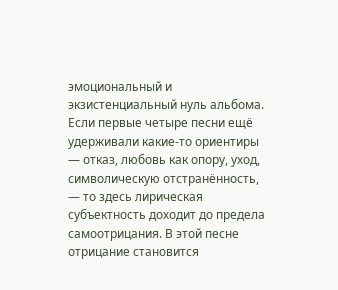эмоциональный и экзистенциальный нуль альбома. Если первые четыре песни ещё удерживали какие-то ориентиры — отказ, любовь как опору, уход, символическую отстранённость, — то здесь лирическая субъектность доходит до предела самоотрицания. В этой песне отрицание становится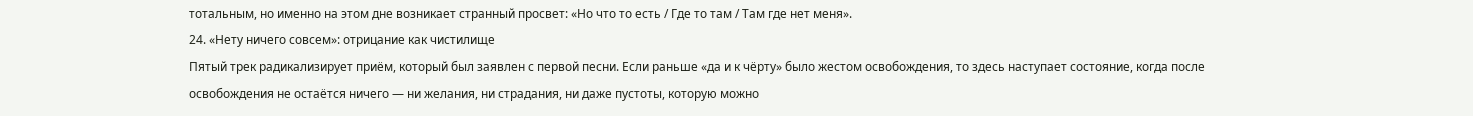тотальным, но именно на этом дне возникает странный просвет: «Но что то есть / Где то там / Там где нет меня».
24. «Нету ничего совсем»: отрицание как чистилище
Пятый трек радикализирует приём, который был заявлен с первой песни. Если раньше «да и к чёрту» было жестом освобождения, то здесь наступает состояние, когда после освобождения не остаётся ничего — ни желания, ни страдания, ни даже пустоты, которую можно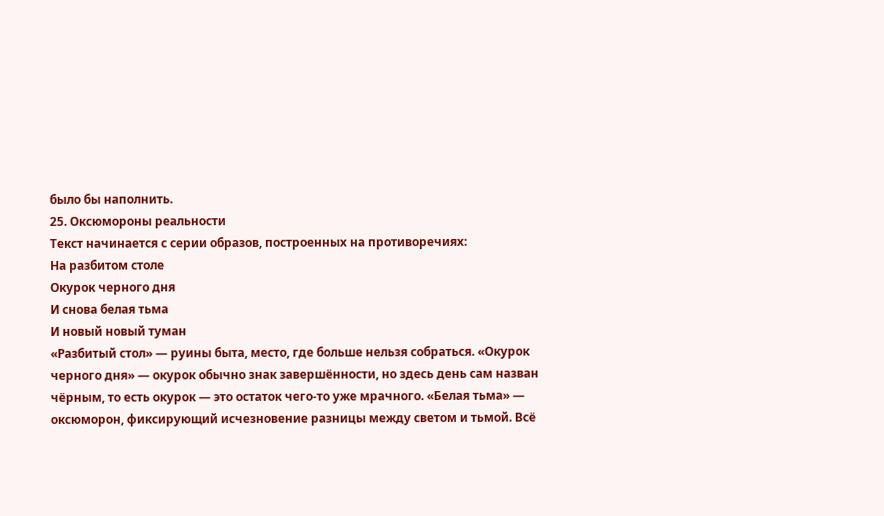было бы наполнить.
25. Оксюмороны реальности
Текст начинается с серии образов, построенных на противоречиях:
На разбитом столе
Окурок черного дня
И снова белая тьма
И новый новый туман
«Разбитый стол» — руины быта, место, где больше нельзя собраться. «Окурок черного дня» — окурок обычно знак завершённости, но здесь день сам назван чёрным, то есть окурок — это остаток чего-то уже мрачного. «Белая тьма» — оксюморон, фиксирующий исчезновение разницы между светом и тьмой. Всё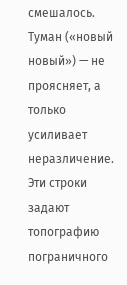смешалось. Туман («новый новый») — не проясняет, а только усиливает неразличение.
Эти строки задают топографию пограничного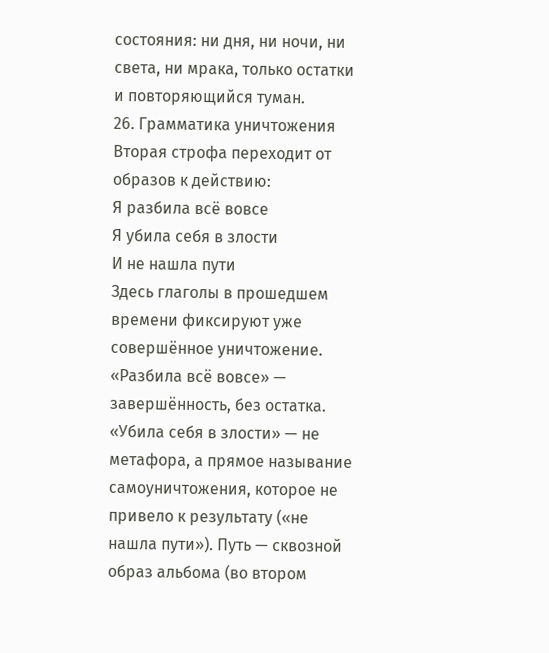состояния: ни дня, ни ночи, ни света, ни мрака, только остатки и повторяющийся туман.
26. Грамматика уничтожения
Вторая строфа переходит от образов к действию:
Я разбила всё вовсе
Я убила себя в злости
И не нашла пути
Здесь глаголы в прошедшем времени фиксируют уже совершённое уничтожение. «Разбила всё вовсе» — завершённость, без остатка. «Убила себя в злости» — не метафора, а прямое называние самоуничтожения, которое не привело к результату («не нашла пути»). Путь — сквозной образ альбома (во втором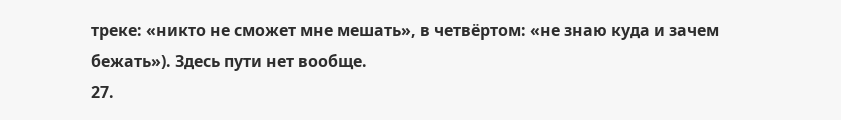треке: «никто не сможет мне мешать», в четвёртом: «не знаю куда и зачем бежать»). Здесь пути нет вообще.
27.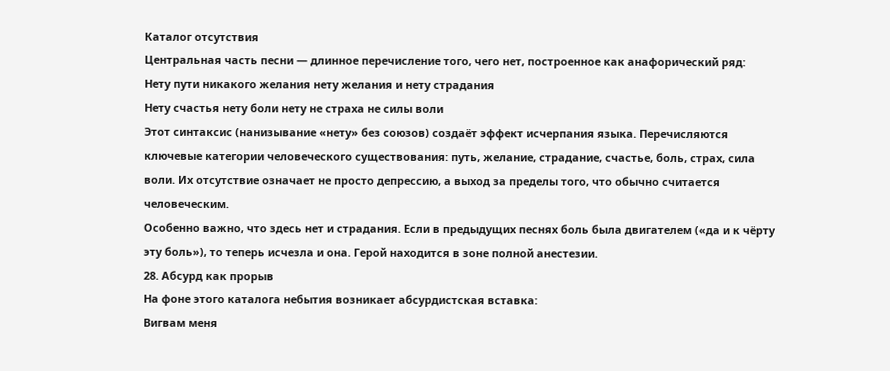Каталог отсутствия
Центральная часть песни — длинное перечисление того, чего нет, построенное как анафорический ряд:
Нету пути никакого желания нету желания и нету страдания
Нету счастья нету боли нету не страха не силы воли
Этот синтаксис (нанизывание «нету» без союзов) создаёт эффект исчерпания языка. Перечисляются ключевые категории человеческого существования: путь, желание, страдание, счастье, боль, страх, сила воли. Их отсутствие означает не просто депрессию, а выход за пределы того, что обычно считается человеческим.
Особенно важно, что здесь нет и страдания. Если в предыдущих песнях боль была двигателем («да и к чёрту эту боль»), то теперь исчезла и она. Герой находится в зоне полной анестезии.
28. Абсурд как прорыв
На фоне этого каталога небытия возникает абсурдистская вставка:
Вигвам меня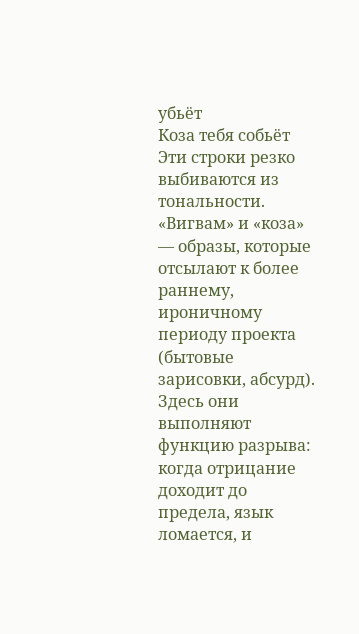убьёт
Коза тебя собьёт
Эти строки резко выбиваются из тональности. «Вигвам» и «коза» — образы, которые отсылают к более раннему, ироничному периоду проекта (бытовые зарисовки, абсурд). Здесь они выполняют функцию разрыва: когда отрицание доходит до предела, язык ломается, и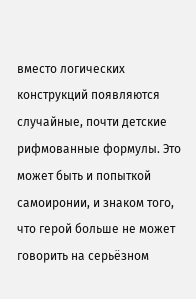вместо логических конструкций появляются случайные, почти детские рифмованные формулы. Это может быть и попыткой самоиронии, и знаком того, что герой больше не может говорить на серьёзном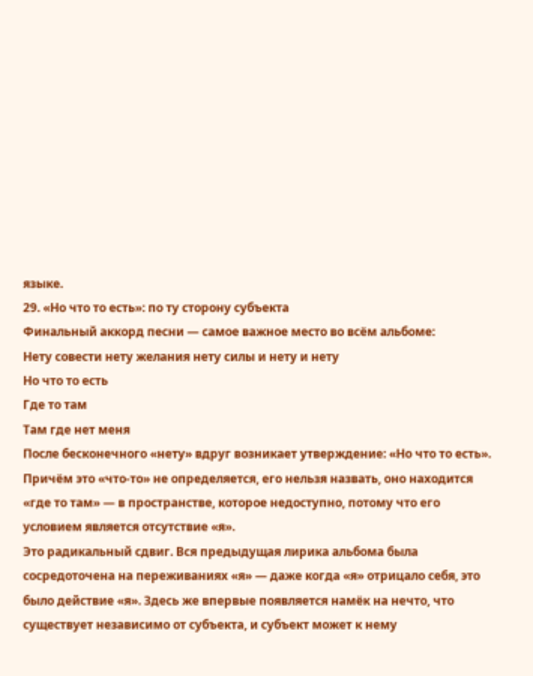языке.
29. «Но что то есть»: по ту сторону субъекта
Финальный аккорд песни — самое важное место во всём альбоме:
Нету совести нету желания нету силы и нету и нету
Но что то есть
Где то там
Там где нет меня
После бесконечного «нету» вдруг возникает утверждение: «Но что то есть». Причём это «что-то» не определяется, его нельзя назвать, оно находится «где то там» — в пространстве, которое недоступно, потому что его условием является отсутствие «я».
Это радикальный сдвиг. Вся предыдущая лирика альбома была сосредоточена на переживаниях «я» — даже когда «я» отрицало себя, это было действие «я». Здесь же впервые появляется намёк на нечто, что существует независимо от субъекта, и субъект может к нему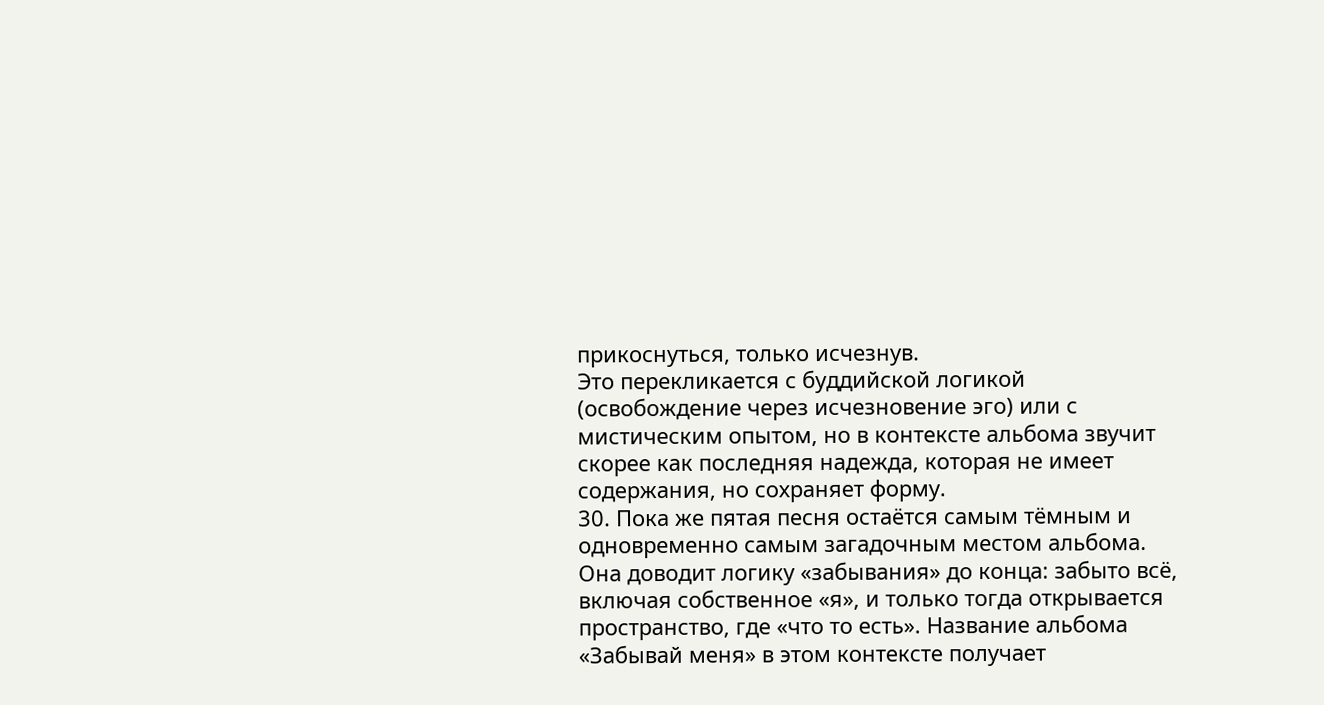прикоснуться, только исчезнув.
Это перекликается с буддийской логикой (освобождение через исчезновение эго) или с мистическим опытом, но в контексте альбома звучит скорее как последняя надежда, которая не имеет содержания, но сохраняет форму.
30. Пока же пятая песня остаётся самым тёмным и одновременно самым загадочным местом альбома. Она доводит логику «забывания» до конца: забыто всё, включая собственное «я», и только тогда открывается пространство, где «что то есть». Название альбома «Забывай меня» в этом контексте получает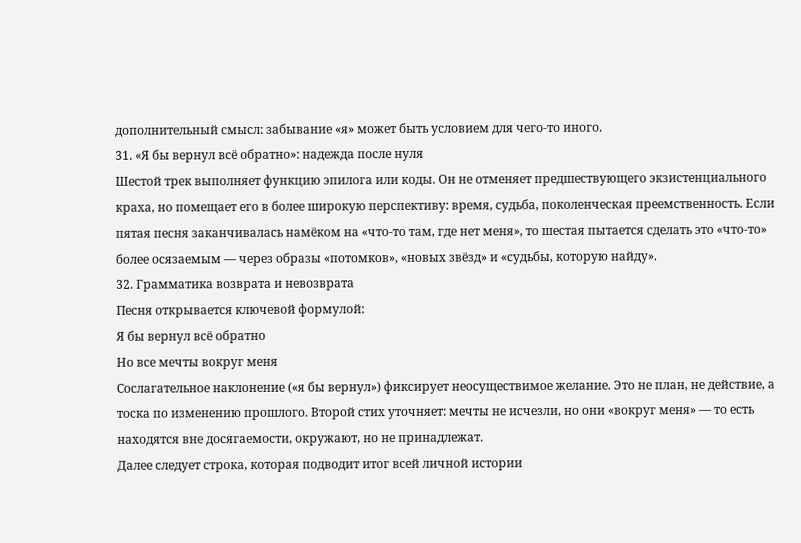дополнительный смысл: забывание «я» может быть условием для чего-то иного.
31. «Я бы вернул всё обратно»: надежда после нуля
Шестой трек выполняет функцию эпилога или коды. Он не отменяет предшествующего экзистенциального краха, но помещает его в более широкую перспективу: время, судьба, поколенческая преемственность. Если пятая песня заканчивалась намёком на «что-то там, где нет меня», то шестая пытается сделать это «что-то» более осязаемым — через образы «потомков», «новых звёзд» и «судьбы, которую найду».
32. Грамматика возврата и невозврата
Песня открывается ключевой формулой:
Я бы вернул всё обратно
Но все мечты вокруг меня
Сослагательное наклонение («я бы вернул») фиксирует неосуществимое желание. Это не план, не действие, а тоска по изменению прошлого. Второй стих уточняет: мечты не исчезли, но они «вокруг меня» — то есть находятся вне досягаемости, окружают, но не принадлежат.
Далее следует строка, которая подводит итог всей личной истории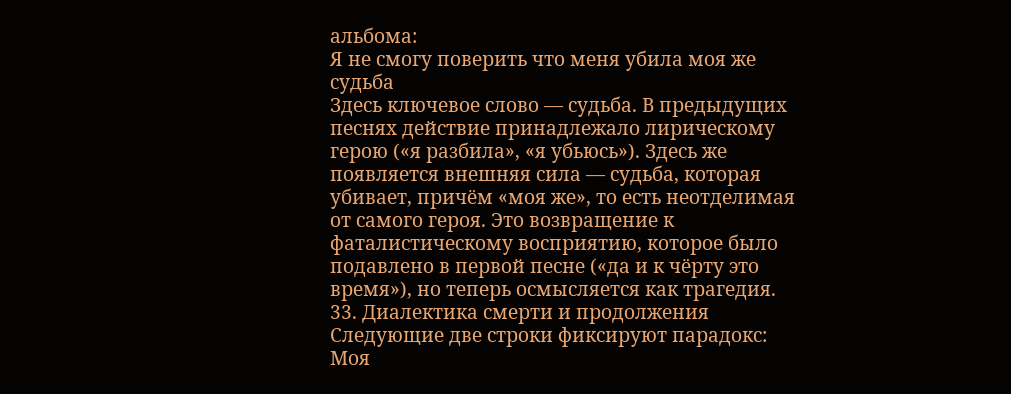альбома:
Я не смогу поверить что меня убила моя же судьба
Здесь ключевое слово — судьба. В предыдущих песнях действие принадлежало лирическому герою («я разбила», «я убьюсь»). Здесь же появляется внешняя сила — судьба, которая убивает, причём «моя же», то есть неотделимая от самого героя. Это возвращение к фаталистическому восприятию, которое было подавлено в первой песне («да и к чёрту это время»), но теперь осмысляется как трагедия.
33. Диалектика смерти и продолжения
Следующие две строки фиксируют парадокс:
Моя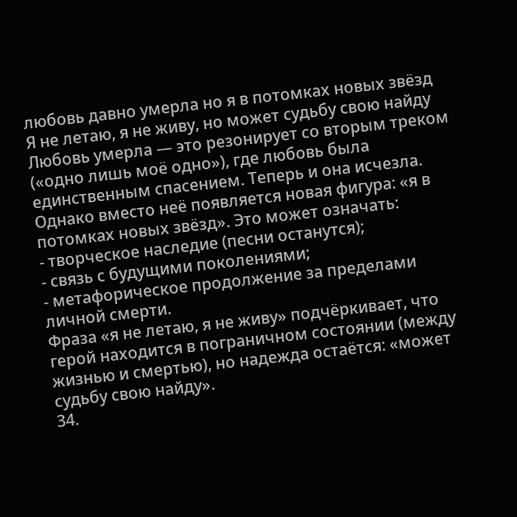любовь давно умерла но я в потомках новых звёзд
Я не летаю, я не живу, но может судьбу свою найду
Любовь умерла — это резонирует со вторым треком («одно лишь моё одно»), где любовь была единственным спасением. Теперь и она исчезла. Однако вместо неё появляется новая фигура: «я в потомках новых звёзд». Это может означать:
- творческое наследие (песни останутся);
- связь с будущими поколениями;
- метафорическое продолжение за пределами личной смерти.
Фраза «я не летаю, я не живу» подчёркивает, что герой находится в пограничном состоянии (между жизнью и смертью), но надежда остаётся: «может судьбу свою найду».
34.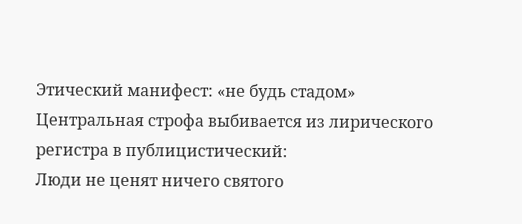Этический манифест: «не будь стадом»
Центральная строфа выбивается из лирического регистра в публицистический:
Люди не ценят ничего святого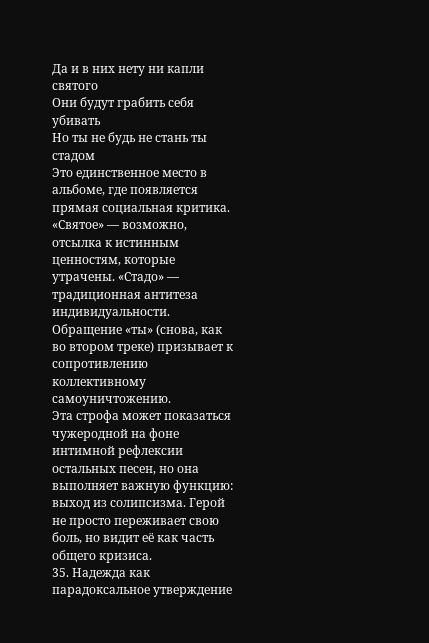Да и в них нету ни капли святого
Они будут грабить себя убивать
Но ты не будь не стань ты стадом
Это единственное место в альбоме, где появляется прямая социальная критика. «Святое» — возможно, отсылка к истинным ценностям, которые утрачены. «Стадо» — традиционная антитеза индивидуальности. Обращение «ты» (снова, как во втором треке) призывает к сопротивлению коллективному самоуничтожению.
Эта строфа может показаться чужеродной на фоне интимной рефлексии остальных песен, но она выполняет важную функцию: выход из солипсизма. Герой не просто переживает свою боль, но видит её как часть общего кризиса.
35. Надежда как парадоксальное утверждение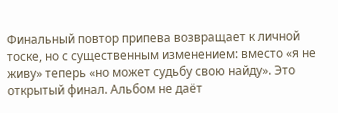Финальный повтор припева возвращает к личной тоске, но с существенным изменением: вместо «я не живу» теперь «но может судьбу свою найду». Это открытый финал. Альбом не даёт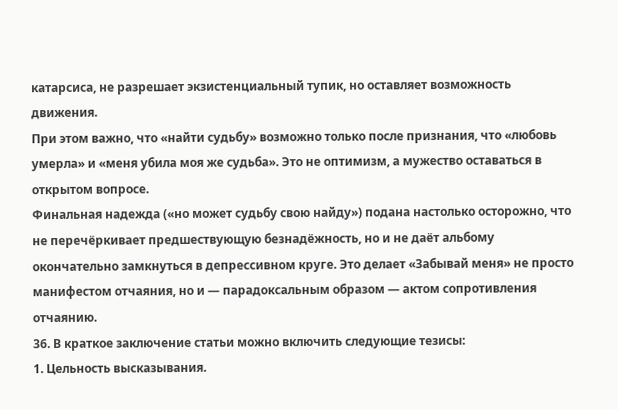катарсиса, не разрешает экзистенциальный тупик, но оставляет возможность движения.
При этом важно, что «найти судьбу» возможно только после признания, что «любовь умерла» и «меня убила моя же судьба». Это не оптимизм, а мужество оставаться в открытом вопросе.
Финальная надежда («но может судьбу свою найду») подана настолько осторожно, что не перечёркивает предшествующую безнадёжность, но и не даёт альбому окончательно замкнуться в депрессивном круге. Это делает «Забывай меня» не просто манифестом отчаяния, но и — парадоксальным образом — актом сопротивления отчаянию.
36. В краткое заключение статьи можно включить следующие тезисы:
1. Цельность высказывания.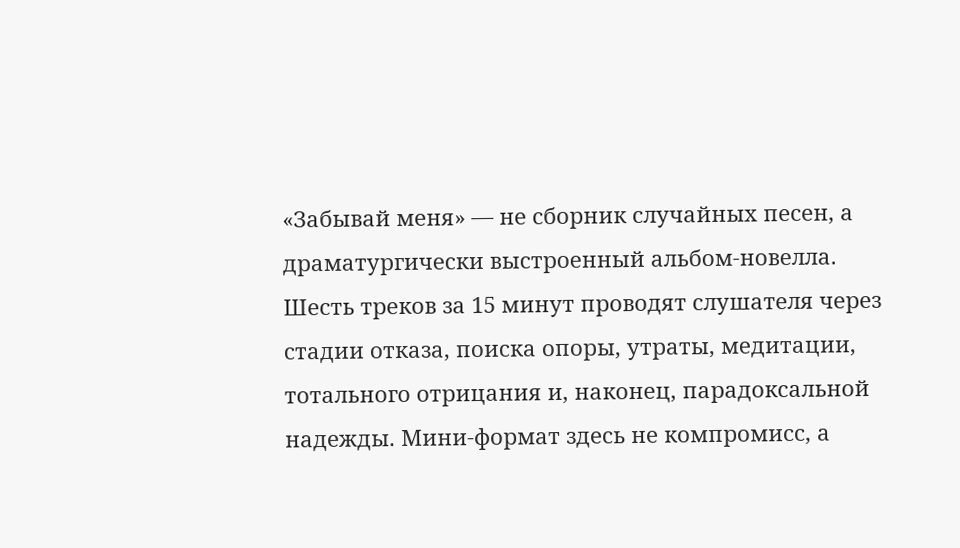«Забывай меня» — не сборник случайных песен, а драматургически выстроенный альбом-новелла. Шесть треков за 15 минут проводят слушателя через стадии отказа, поиска опоры, утраты, медитации, тотального отрицания и, наконец, парадоксальной надежды. Мини-формат здесь не компромисс, а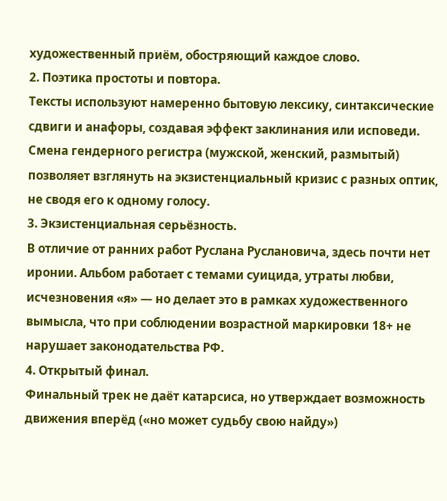художественный приём, обостряющий каждое слово.
2. Поэтика простоты и повтора.
Тексты используют намеренно бытовую лексику, синтаксические сдвиги и анафоры, создавая эффект заклинания или исповеди. Смена гендерного регистра (мужской, женский, размытый) позволяет взглянуть на экзистенциальный кризис с разных оптик, не сводя его к одному голосу.
3. Экзистенциальная серьёзность.
В отличие от ранних работ Руслана Руслановича, здесь почти нет иронии. Альбом работает с темами суицида, утраты любви, исчезновения «я» — но делает это в рамках художественного вымысла, что при соблюдении возрастной маркировки 18+ не нарушает законодательства РФ.
4. Открытый финал.
Финальный трек не даёт катарсиса, но утверждает возможность движения вперёд («но может судьбу свою найду»)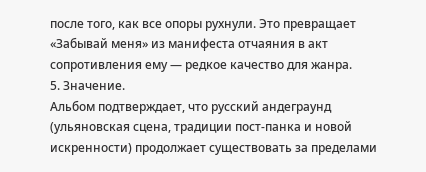после того, как все опоры рухнули. Это превращает «Забывай меня» из манифеста отчаяния в акт сопротивления ему — редкое качество для жанра.
5. Значение.
Альбом подтверждает, что русский андеграунд (ульяновская сцена, традиции пост-панка и новой искренности) продолжает существовать за пределами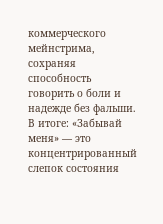коммерческого мейнстрима, сохраняя способность говорить о боли и надежде без фальши.
В итоге: «Забывай меня» — это концентрированный слепок состояния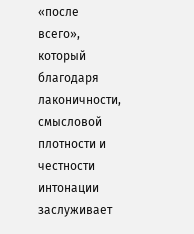«после всего», который благодаря лаконичности, смысловой плотности и честности интонации заслуживает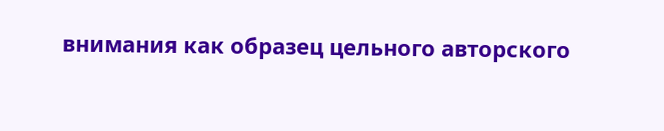внимания как образец цельного авторского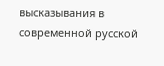высказывания в современной русской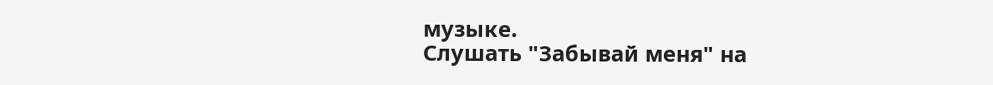музыке.
Слушать "Забывай меня" на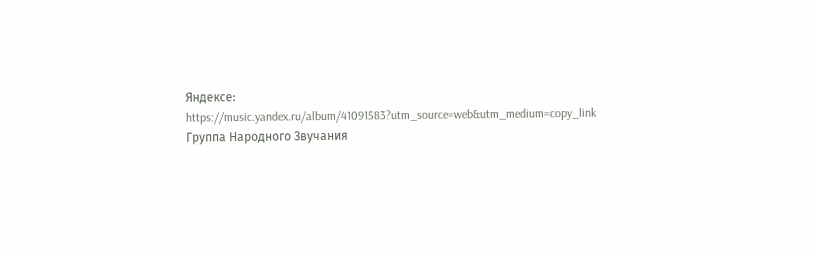Яндексе: https://music.yandex.ru/album/41091583?utm_source=web&utm_medium=copy_link
Группа Народного Звучания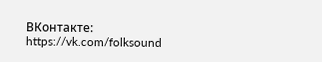ВКонтакте: https://vk.com/folksound